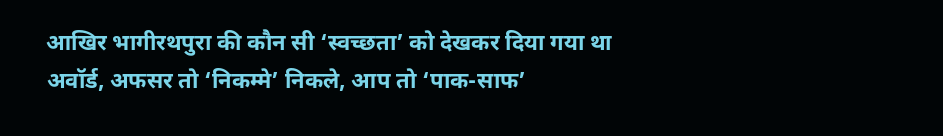आखिर भागीरथपुरा की कौन सी ‘स्वच्छता’ को देखकर दिया गया था अवॉर्ड, अफसर तो ‘निकम्मे’ निकले, आप तो ‘पाक-साफ’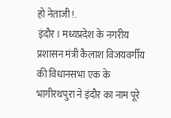हो नेताजी!.
इंदौर। मध्यप्रदेश के नगरीय प्रशासन मंत्री कैलाश विजयवर्गीय की विधानसभा एक के भागीरथपुरा ने इंदौर का नाम पूरे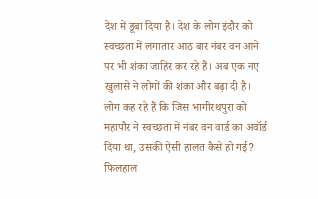देश में डूबा दिया है। देश के लोग इंदौर को स्वच्छता में लगातार आठ बार नंबर वन आने पर भी शंका जाहिर कर रहे हैं। अब एक नए खुलासे ने लोगों की शंका और बढ़ा दी है। लोग कह रहे हैं कि जिस भागीरथपुरा को महापौर ने स्वच्छता में नंबर वन वार्ड का अवॉर्ड दिया था, उसकी ऐसी हालत कैसे हो गई?
फिलहाल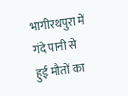भागीरथपुरा में गंदे पानी से हुई मौतों का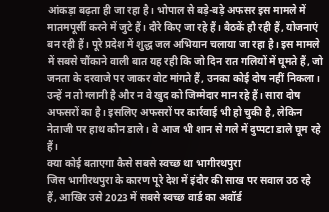आंकड़ा बढ़ता ही जा रहा है। भोपाल से बड़े-बड़े अफसर इस मामले में मातमपूर्सी करने में जुटे हैं। दौरे किए जा रहे हैं। बैठकें हौ रही हैं, योजनाएं बन रही हैं। पूरे प्रदेश में शुद्ध जल अभियान चलाया जा रहा है। इस मामले में सबसे चौंकाने वाली बात यह रही कि जो दिन रात गलियों में घूमते हैं, जो जनता के दरवाजे पर जाकर वोट मांगते हैं, उनका कोई दोष नहीं निकला। उन्हें न तो ग्लानी है और न वे खुद को जिम्मेदार मान रहे हैं। सारा दोष अफसरों का है। इसलिए अफसरों पर कार्रवाई भी हो चुकी है, लेकिन नेताजी पर हाथ कौन डाले। वे आज भी शान से गले में दुप्पटा डाले घूम रहे हैं।
क्या कोई बताएगा कैसे सबसे स्वच्छ था भागीरथपुरा
जिस भागीरथपुरा के कारण पूरे देश में इंदौर की साख पर सवाल उठ रहे हैं, आखिर उसे 2023 में सबसे स्वच्छ वार्ड का अवॉर्ड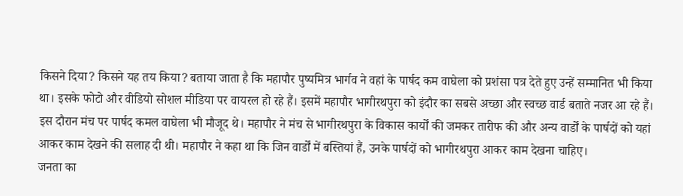किसने दिया? किसने यह तय किया? बताया जाता है कि महापौर पुष्यमित्र भार्गव ने वहां के पार्षद कम वाघेला को प्रशंसा पत्र देते हुए उन्हें सम्मानित भी किया था। इसके फोटो और वीडियो सोशल मीडिया पर वायरल हो रहे हैं। इसमें महापौर भागीरथपुरा को इंदौर का सबसे अच्छा और स्वच्छ वार्ड बताते नजर आ रहे हैं। इस दौरान मंच पर पार्षद कमल वाघेला भी मौजूद थे। महापौर ने मंच से भागीरथपुरा के विकास कार्यों की जमकर तारीफ की और अन्य वार्डों के पार्षदों को यहां आकर काम देखने की सलाह दी थी। महापौर ने कहा था कि जिन वार्डों में बस्तियां हैं, उनके पार्षदों को भागीरथपुरा आकर काम देखना चाहिए।
जनता का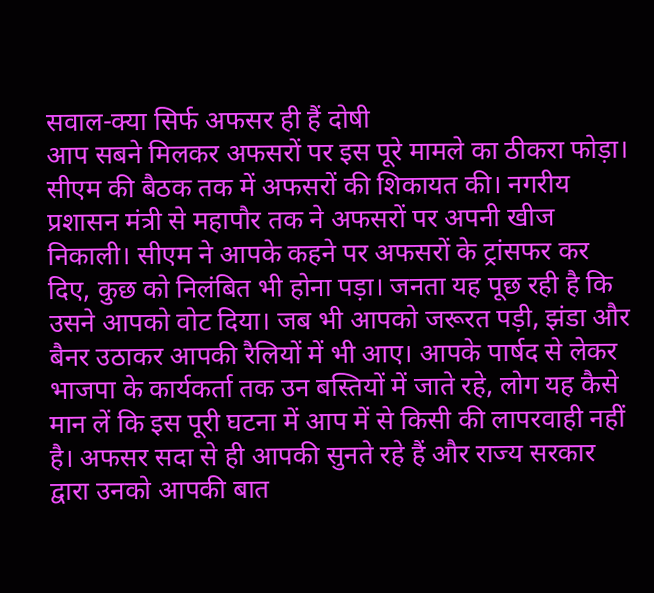सवाल-क्या सिर्फ अफसर ही हैं दोषी
आप सबने मिलकर अफसरों पर इस पूरे मामले का ठीकरा फोड़ा। सीएम की बैठक तक में अफसरों की शिकायत की। नगरीय प्रशासन मंत्री से महापौर तक ने अफसरों पर अपनी खीज निकाली। सीएम ने आपके कहने पर अफसरों के ट्रांसफर कर दिए, कुछ को निलंबित भी होना पड़ा। जनता यह पूछ रही है कि उसने आपको वोट दिया। जब भी आपको जरूरत पड़ी, झंडा और बैनर उठाकर आपकी रैलियों में भी आए। आपके पार्षद से लेकर भाजपा के कार्यकर्ता तक उन बस्तियों में जाते रहे, लोग यह कैसे मान लें कि इस पूरी घटना में आप में से किसी की लापरवाही नहीं है। अफसर सदा से ही आपकी सुनते रहे हैं और राज्य सरकार द्वारा उनको आपकी बात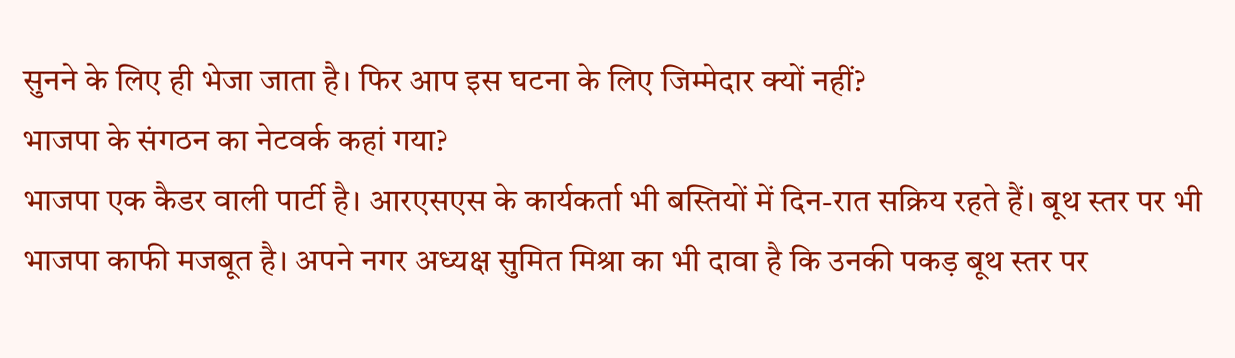सुनने के लिए ही भेजा जाता है। फिर आप इस घटना के लिए जिम्मेदार क्यों नहीं?
भाजपा के संगठन का नेटवर्क कहां गया?
भाजपा एक कैडर वाली पार्टी है। आरएसएस के कार्यकर्ता भी बस्तियों में दिन-रात सक्रिय रहते हैं। बूथ स्तर पर भी भाजपा काफी मजबूत है। अपने नगर अध्यक्ष सुमित मिश्रा का भी दावा है कि उनकी पकड़ बूथ स्तर पर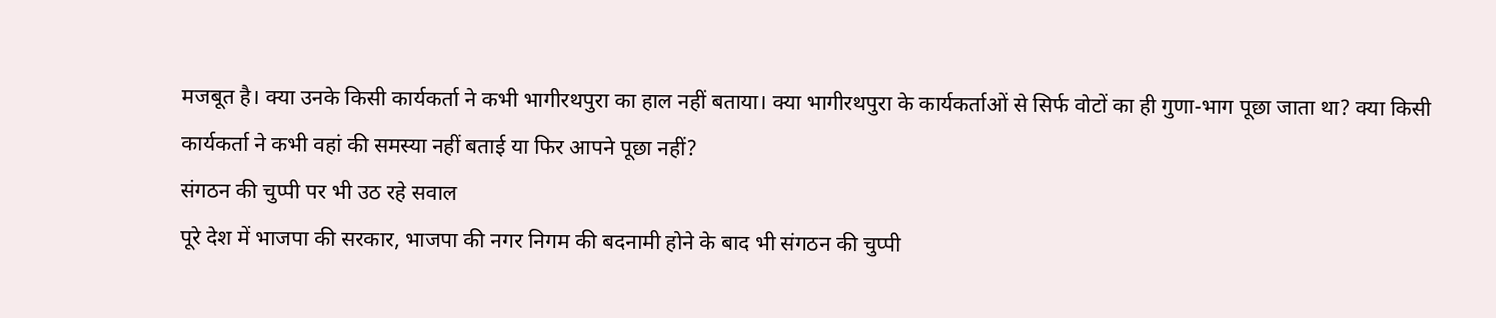मजबूत है। क्या उनके किसी कार्यकर्ता ने कभी भागीरथपुरा का हाल नहीं बताया। क्या भागीरथपुरा के कार्यकर्ताओं से सिर्फ वोटों का ही गुणा-भाग पूछा जाता था? क्या किसी कार्यकर्ता ने कभी वहां की समस्या नहीं बताई या फिर आपने पूछा नहीं?
संगठन की चुप्पी पर भी उठ रहे सवाल
पूरे देश में भाजपा की सरकार, भाजपा की नगर निगम की बदनामी होने के बाद भी संगठन की चुप्पी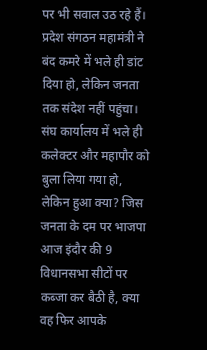पर भी सवाल उठ रहे हैं। प्रदेश संगठन महामंत्री ने बंद कमरे में भले ही डांट दिया हो, लेकिन जनता तक संदेश नहीं पहुंचा। संघ कार्यालय में भले ही कलेक्टर और महापौर को बुला लिया गया हो, लेकिन हुआ क्या? जिस जनता के दम पर भाजपा आज इंदौर की 9 विधानसभा सीटों पर कब्जा कर बैठी है, क्या वह फिर आपके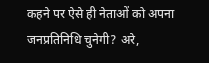कहने पर ऐसे ही नेताओं को अपना जनप्रतिनिधि चुनेगी? अरे,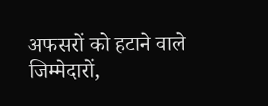अफसरों को हटाने वाले जिम्मेदारों,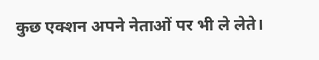कुछ एक्शन अपने नेताओं पर भी ले लेते।